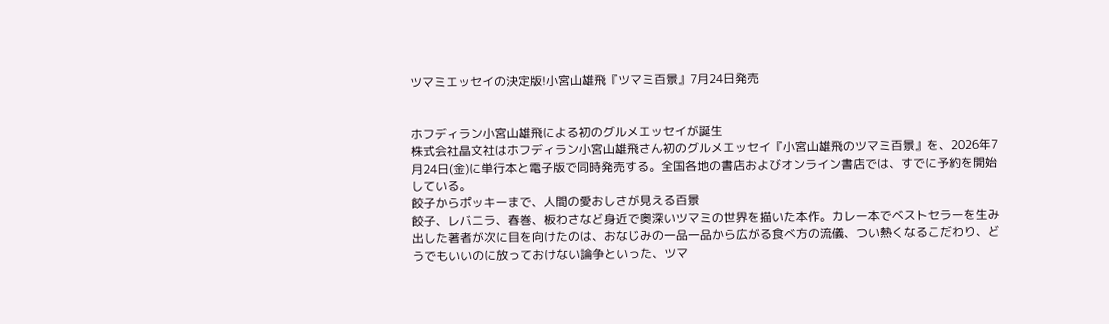ツマミエッセイの決定版!小宮山雄飛『ツマミ百景』7月24日発売


ホフディラン小宮山雄飛による初のグルメエッセイが誕生
株式会社晶文社はホフディラン小宮山雄飛さん初のグルメエッセイ『小宮山雄飛のツマミ百景』を、2026年7月24日(金)に単行本と電子版で同時発売する。全国各地の書店およびオンライン書店では、すでに予約を開始している。
餃子からポッキーまで、人間の愛おしさが見える百景
餃子、レバニラ、春巻、板わさなど身近で奥深いツマミの世界を描いた本作。カレー本でベストセラーを生み出した著者が次に目を向けたのは、おなじみの一品一品から広がる食べ方の流儀、つい熱くなるこだわり、どうでもいいのに放っておけない論争といった、ツマ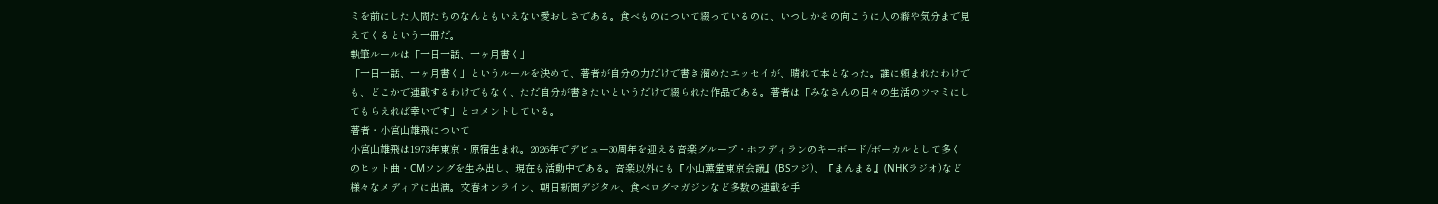ミを前にした人間たちのなんともいえない愛おしさである。食べものについて綴っているのに、いつしかその向こうに人の癖や気分まで見えてくるという一冊だ。
執筆ルールは「一日一話、一ヶ月書く」
「一日一話、一ヶ月書く」というルールを決めて、著者が自分の力だけで書き溜めたエッセイが、晴れて本となった。誰に頼まれたわけでも、どこかで連載するわけでもなく、ただ自分が書きたいというだけで綴られた作品である。著者は「みなさんの日々の生活のツマミにしてもらえれば幸いです」とコメントしている。
著者・小宮山雄飛について
小宮山雄飛は1973年東京・原宿生まれ。2026年でデビュー30周年を迎える音楽グループ・ホフディランのキーボード/ボーカルとして多くのヒット曲・CMソングを生み出し、現在も活動中である。音楽以外にも『小山薫堂東京会議』(BSフジ)、『まんまる』(NHKラジオ)など様々なメディアに出演。文春オンライン、朝日新聞デジタル、食べログマガジンなど多数の連載を手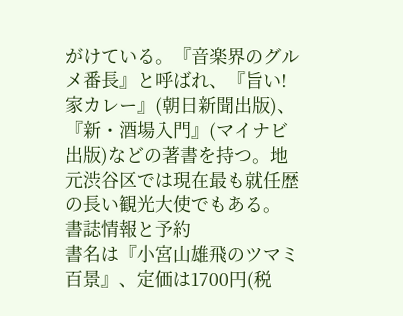がけている。『音楽界のグルメ番長』と呼ばれ、『旨い!家カレー』(朝日新聞出版)、『新・酒場入門』(マイナビ出版)などの著書を持つ。地元渋谷区では現在最も就任歴の長い観光大使でもある。
書誌情報と予約
書名は『小宮山雄飛のツマミ百景』、定価は1700円(税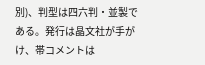別)、判型は四六判・並製である。発行は晶文社が手がけ、帯コメントは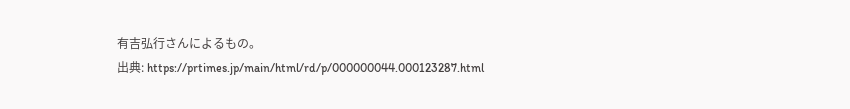有吉弘行さんによるもの。
出典: https://prtimes.jp/main/html/rd/p/000000044.000123287.html